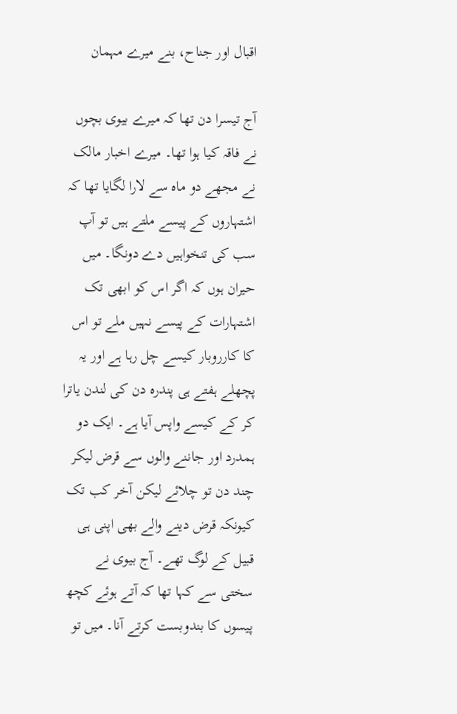اقبال اور جناح، بنے میرے مہمان

آج تیسرا دن تھا کہ میرے بیوی بچوں نے فاقہ کیا ہوا تھا۔ میرے اخبار مالک نے مجھے دو ماہ سے لارا لگایا تھا کہ اشتہاروں کے پیسے ملتے ہیں تو آپ سب کی تنخواہیں دے دونگا۔ میں حیران ہوں کہ اگر اس کو ابھی تک اشتہارات کے پیسے نہیں ملے تو اس کا کارروبار کیسے چل رہا ہے اور یہ پچھلے ہفتے ہی پندرہ دن کی لندن یاترا کر کے کیسے واپس آیا ہے۔ ایک دو ہمدرد اور جاننے والوں سے قرض لیکر چند دن تو چلائے لیکن آخر کب تک کیونکہ قرض دینے والے بھی اپنی ہی قبیل کے لوگ تھے۔ آج بیوی نے سختی سے کہا تھا کہ آتے ہوئے کچھ پیسوں کا بندوبست کرتے آنا۔ میں تو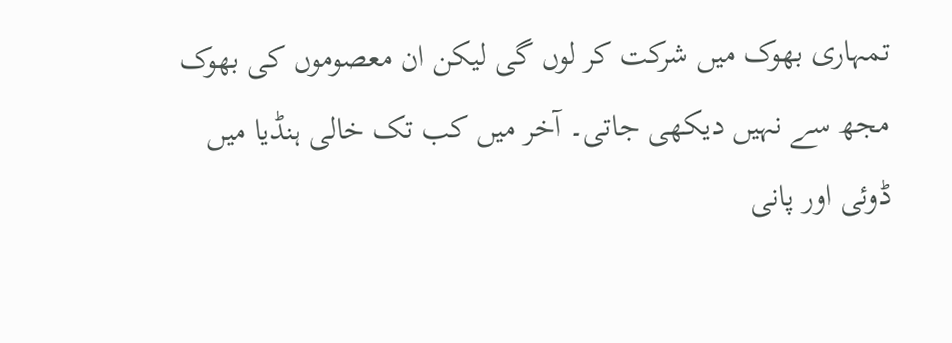تمہاری بھوک میں شرکت کر لوں گی لیکن ان معصوموں کی بھوک مجھ سے نہیں دیکھی جاتی۔ آخر میں کب تک خالی ہنڈیا میں ڈوئی اور پانی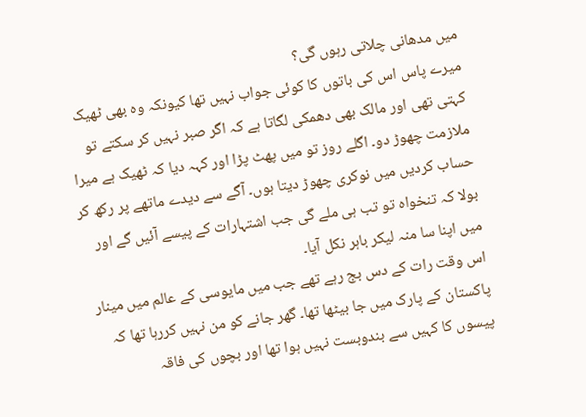میں مدھانی چلاتی رہوں گی؟
میرے پاس اس کی باتوں کا کوئی جواب نہیں تھا کیونکہ وہ بھی ٹھیک کہتی تھی اور مالک بھی دھمکی لگاتا ہے کہ اگر صبر نہیں کر سکتے تو ملازمت چھوڑ دو۔ اگلے روز تو میں پھٹ پڑا اور کہہ دیا کہ ٹھیک ہے میرا حساب کردیں میں نوکری چھوڑ دیتا ہوں۔ آگے سے دیدے ماتھے پر رکھ کر بولا کہ تنخواہ تو تب ہی ملے گی جب اشتہارات کے پیسے آئیں گے اور میں اپنا سا منہ لیکر باہر نکل آیا۔
اس وقت رات کے دس بج رہے تھے جب میں مایوسی کے عالم میں مینار پاکستان کے پارک میں جا بیٹھا تھا۔ گھر جانے کو من نہیں کررہا تھا کہ پیسوں کا کہیں سے بندوبست نہیں ہوا تھا اور بچوں کی فاقہ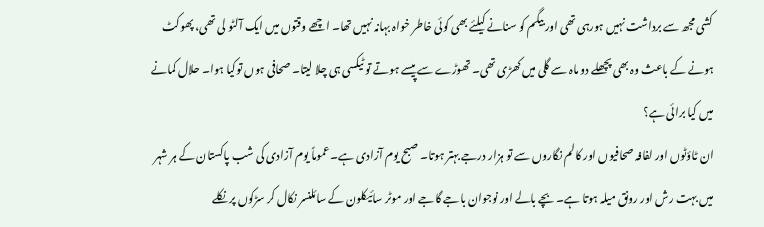کشی مجھ سے برداشت نہیں ہورہی تھی اور بیگم کو سنانے کیلئے بھی کوئی خاطر خواہ بہانہ نہیں تھا۔ اچھے وقتوں میں ایک آلٹو لی تھی، پھوکٹ ہونے کے باعث وہ بھی پچھلے دو ماہ سے گلی میں کھڑی تھی۔ تھوڑے سے پیسے ہوتے تو ٹیکسی ہی چلا لیتا۔ صحافی ہوں توکیا ہوا۔ حلال کمانے میں کیا برائی ہے؟
ان ٹاؤٹوں اور لفافہ صحافیوں اور کالم نگاروں سے تو ہزار درجے بہتر ہوتا۔ صبح یوم آزادی ہے۔ عموماً یوم آزادی کی شب پاکستان کے ہر شہر میں بہت رش اور رونق میلہ ہوتا ہے۔ بچے بالے اور نوجوان باجے گاجے اور موٹر سائیکلون کے سائلنسر نکال کر سڑکوں پر نکلے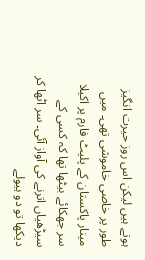ہوتے ہیں لیکن اس روز حیرت انگیز طور پر خاصی خاموشی تھی۔ میں مینار پاکستان کے پلیٹ فارم پر اکیلا سر جھکائے بیٹھا تھا کہ کسی کے سیڑھیاں اترنے کی آواز آئی۔ سر اٹھا کر دیکھا تو دو ہیولے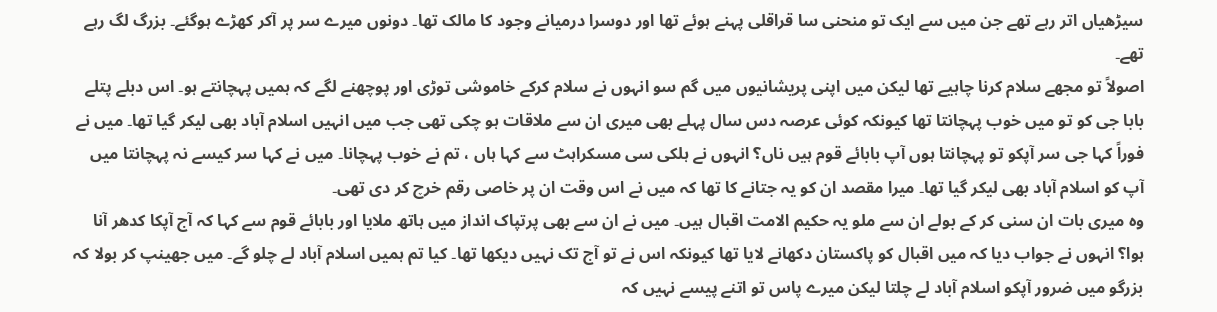سیڑھیاں اتر رہے تھے جن میں سے ایک تو منحنی سا قراقلی پہنے ہوئے تھا اور دوسرا درمیانے وجود کا مالک تھا۔ دونوں میرے سر پر آکر کھڑے ہوگئے۔ بزرگ لگ رہے تھے۔
اصولاً تو مجھے سلام کرنا چاہیے تھا لیکن میں اپنی پریشانیوں میں گم سو انہوں نے سلام کرکے خاموشی توڑی اور پوچھنے لگے کہ ہمیں پہچانتے ہو۔ اس دبلے پتلے بابا جی کو تو میں خوب پہچانتا تھا کیونکہ کوئی عرصہ دس سال پہلے بھی میری ان سے ملاقات ہو چکی تھی جب میں انہیں اسلام آباد بھی لیکر گیا تھا۔ میں نے فوراً کہا جی سر آپکو تو پہچانتا ہوں آپ بابائے قوم ہیں ناں؟ انہوں نے ہلکی سی مسکراہٹ سے کہا ہاں ، تم نے خوب پہچانا۔ میں نے کہا سر کیسے نہ پہچانتا میں آپ کو اسلام آباد بھی لیکر گیا تھا۔ میرا مقصد ان کو یہ جتانے کا تھا کہ میں نے اس وقت ان پر خاصی رقم خرچ کر دی تھی۔
وہ میری بات ان سنی کر کے بولے ان سے ملو یہ حکیم الامت اقبال ہیں۔ میں نے ان سے بھی پرتپاک انداز میں ہاتھ ملایا اور بابائے قوم سے کہا کہ آج آپکا کدھر آنا ہوا؟ انہوں نے جواب دیا کہ میں اقبال کو پاکستان دکھانے لایا تھا کیونکہ اس نے تو آج تک نہیں دیکھا تھا۔ کیا تم ہمیں اسلام آباد لے چلو گے۔ میں جھینپ کر بولا کہ بزرگو میں ضرور آپکو اسلام آباد لے چلتا لیکن میرے پاس تو اتنے پیسے نہیں کہ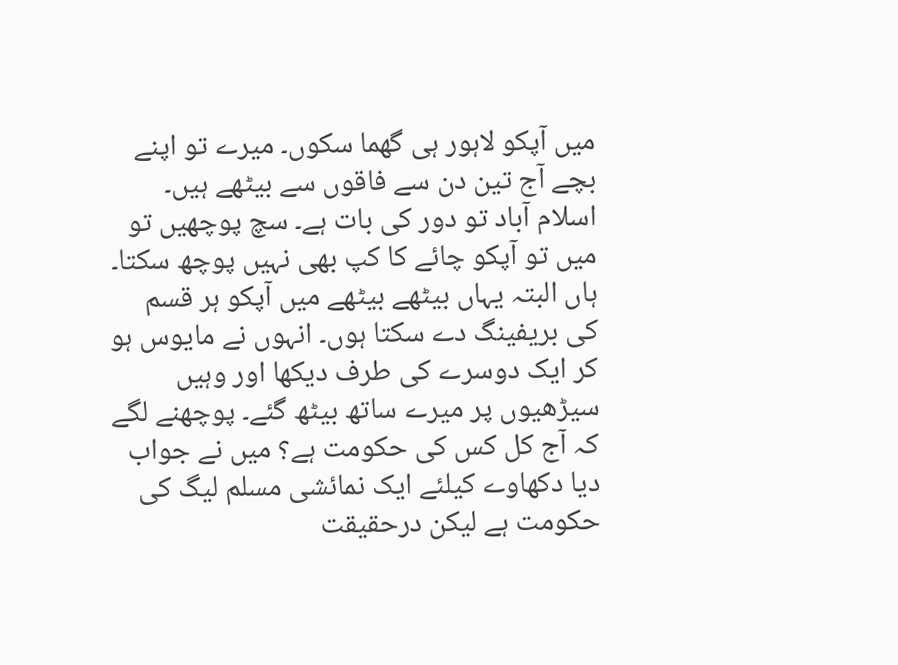میں آپکو لاہور ہی گھما سکوں۔ میرے تو اپنے بچے آج تین دن سے فاقوں سے بیٹھے ہیں۔ اسلام آباد تو دور کی بات ہے۔ سچ پوچھیں تو میں تو آپکو چائے کا کپ بھی نہیں پوچھ سکتا۔ ہاں البتہ یہاں بیٹھے بیٹھے میں آپکو ہر قسم کی بریفینگ دے سکتا ہوں۔ انہوں نے مایوس ہو کر ایک دوسرے کی طرف دیکھا اور وہیں سیڑھیوں پر میرے ساتھ بیٹھ گئے۔ پوچھنے لگے کہ آج کل کس کی حکومت ہے؟ میں نے جواب دیا دکھاوے کیلئے ایک نمائشی مسلم لیگ کی حکومت ہے لیکن درحقیقت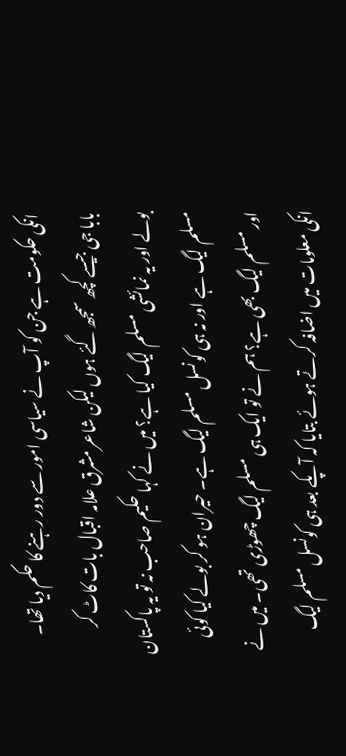انکی حکومت ہے جن کو آپ نے سیاسی امور سے دور رہنے کا حکم دیا تھا۔
بابا جی جیسے کچھ سمجھ گئے ہوں لیکن شاعر مشرق علامہ اقبال بات کاٹ کر بولے اور یہ نمائشی مسلم لیگ کیا ہے؟ میں نے کہا حکیم صاحب نہ تو یہ پاکستان مسلم لیگ ہے اور نہ ہی کونسل مسلم لیگ ہے۔ حیران ہو کر بولے کیا کوئی اور مسلم لیگ بھی ہے؟ ہم نے تو ایک ہی مسلم لیگ چھوڑی تھی۔ میں نے انکی معلومات میں اضافہ کرتے ہوئے بتایا کہ آپکے بعد ہی کونسل مسلم لیگ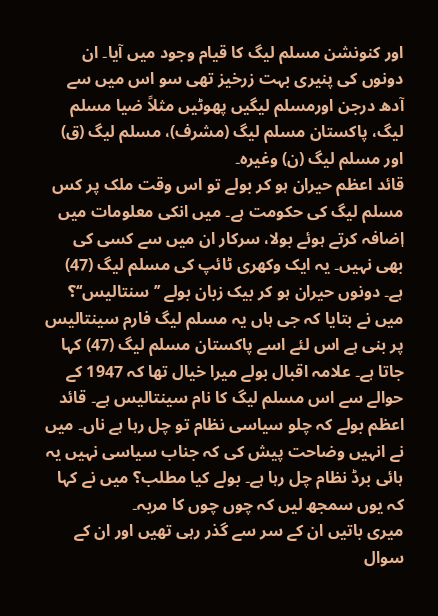اور کنونشن مسلم لیگ کا قیام وجود میں آیا۔ ان دونوں کی پنیری بہت زرخیز تھی سو اس میں سے آدھ درجن اورمسلم لیگیں پھوٹیں مثلاً ضیا مسلم لیگ، پاکستان مسلم لیگ (مشرف)، مسلم لیگ (ق) اور مسلم لیگ (ن) وغیرہ۔
قائد اعظم حیران ہو کر بولے تو اس وقت ملک پر کس مسلم لیگ کی حکومت ہے۔ میں انکی معلومات میں اٖضافہ کرتے ہوئے بولا، سرکار ان میں سے کسی کی بھی نہیں۔ یہ ایک وکھری ٹائپ کی مسلم لیگ (47) ہے۔ دونوں حیران ہو کر بیک زبان بولے ’’سنتالیس‘‘؟ میں نے بتایا کہ جی ہاں یہ مسلم لیگ فارم سینتالیس پر بنی ہے اس لئے اسے پاکستان مسلم لیگ (47) کہا جاتا ہے۔ علامہ اقبال بولے میرا خیال تھا کہ 1947 کے حوالے سے اس مسلم لیگ کا نام سینتالیس ہے۔ قائد اعظم بولے کہ چلو سیاسی نظام تو چل رہا ہے ناں۔ میں نے انہیں وضاحت پیش کی کہ جناب سیاسی نہیں یہ ہائی برڈ نظام چل رہا ہے۔ بولے کیا مطلب؟ میں نے کہا کہ یوں سمجھ لیں کہ چوں چوں کا مربہ۔
میری باتیں ان کے سر سے گذر رہی تھیں اور ان کے سوال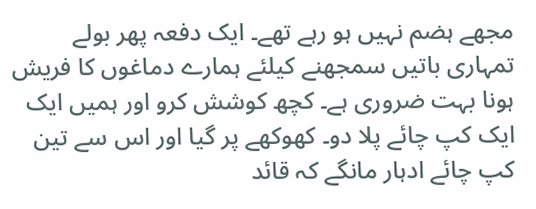مجھے ہضم نہیں ہو رہے تھے۔ ایک دفعہ پھر بولے تمہاری باتیں سمجھنے کیلئے ہمارے دماغوں کا فریش ہونا بہت ضروری ہے۔ کچھ کوشش کرو اور ہمیں ایک ایک کپ چائے پلا دو۔ کھوکھے پر گیا اور اس سے تین کپ چائے ادہار مانگے کہ قائد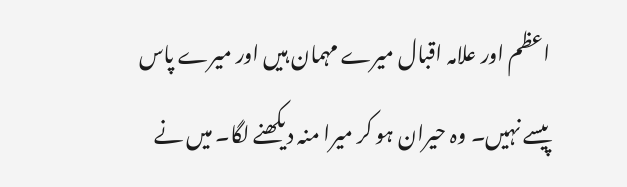اعظم اور علامہ اقبال میرے مہمان ہیں اور میرے پاس پیسے نہیں۔ وہ حیران ہو کر میرا منہ دیکھنے لگا۔ میں نے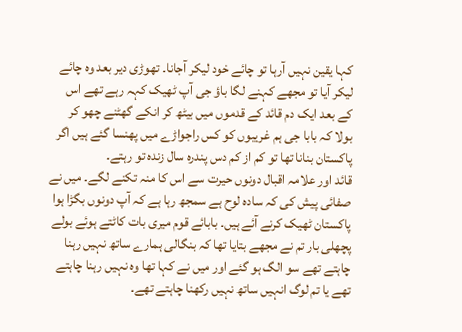کہا یقین نہیں آرہا تو چائے خود لیکر آجانا۔ تھوڑی دیر بعد وہ چائے لیکر آیا تو مجھے کہنے لگا باؤ جی آپ ٹھیک کہہ رہے تھے اس کے بعد ایک دم قائد کے قدموں میں بیٹھ کر انکے گھٹنے چھو کر بولا کہ بابا جی ہم غریبوں کو کس راجواڑے میں پھنسا گئے ہیں اگر پاکستان بنانا تھا تو کم از کم دس پندرہ سال زندہ تو رہتے۔
قائد اور علامہ اقبال دونوں حیرت سے اس کا منہ تکنے لگے۔ میں نے صفائی پیش کی کہ سادہ لوح ہے سمجھ رہا ہے کہ آپ دونوں بگڑا ہوا پاکستان ٹھیک کرنے آئے ہیں۔ بابائے قوم میری بات کاٹتے ہوئے بولے پچھلی بار تم نے مجھے بتایا تھا کہ بنگالی ہمارے ساتھ نہیں رہنا چاہتے تھے سو الگ ہو گئے اور میں نے کہا تھا وہ نہیں رہنا چاہتے تھے یا تم لوگ انہیں ساتھ نہیں رکھنا چاہتے تھے۔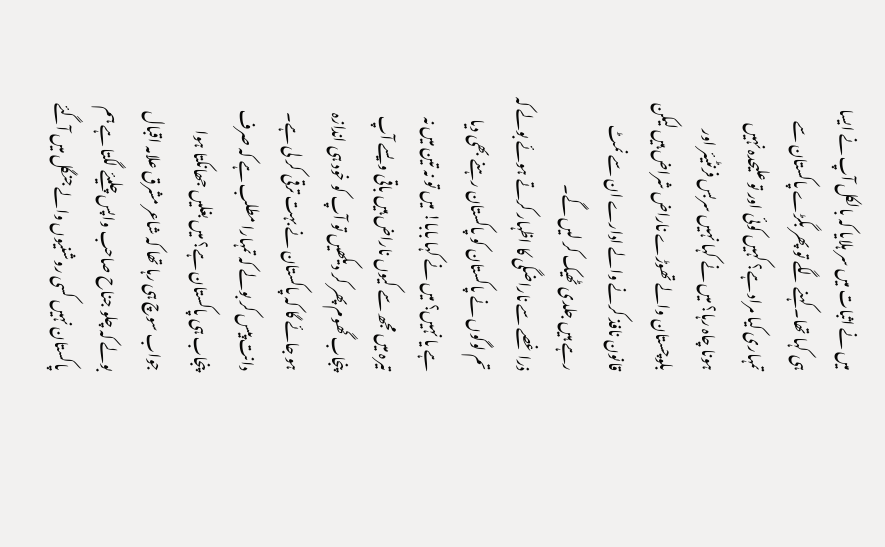میں نے اثبات میں سر ہلایا کہ بالکل آپ نے ایسا ہی کہا تھا۔ کہنے لگے تو پھر بگڑے پاکستان سے تمہاری کیا مراد ہے؟ کہیں کوئی اور تو علیحدہ نہیں ہونا چاہ رہا؟ میں نے کہا نہیں سربس فرنٹیئر اور بلوچستان والے تھوڑے ناراض شراض ہیں لیکن قانون نافذ کرنے والے ادارے ان سے نمٹ رہے ہیں جلدی ٹھیک کر لیں گے۔
ذرا غصے سے ناراضگی کا اظہار کرتے ہوئے بولے کہ تم لوگوں نے پاکستان کو پاکستان رہنے بھی دیا ہے یا نہیں؟ میں نے کہا بابا! میں تو نہ تین میں نہ تیرہ میں مجھ سے کیوں ناراض ہیں باقی ویسے آپ پنجاب گھوم پھر کر دیکھیں تو آپ کو خود ہی اندازہ ہو جائے گا کہ پاکستان نے بہت ترقی کر لی ہے۔ دانت پیس کر بولے کہ تمہارا مطلب ہے کہ صرف پنجاب ہی پاکستان ہے؟ میں بغلیں جھانکتا ہوا جواب سوچ ہی رہا تھا کہ شاعر مشرق علامہ اقبال بولے کہ چلو جناح صاحب واپس چلیئے لگتا ہے ہم پاکستان نہیں کسی روشنیوں والے جنگل میں آگئے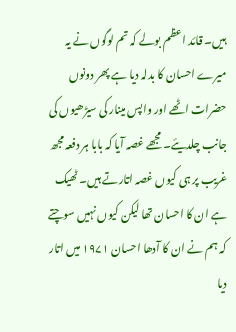ہیں۔ قائد اعظم بولے کہ تم لوگوں نے یہ میرے احسان کا بدلہ دیا ہے پھر دونوں حضرات اٹھے اور واپس مینار کی سیڑھیوں کی جانب چلدیئے۔ مجھے غصہ آیا کہ بابا ہر دفعہ مجھ غریب پر ہی کیوں غصہ اتارتے ہیں۔ ٹھیک ہے ان کا احسان تھا لیکن کیوں نہیں سوچتے کہ ہم نے ان کا آدھا احسان ۱۹۷۱ میں اتار دیا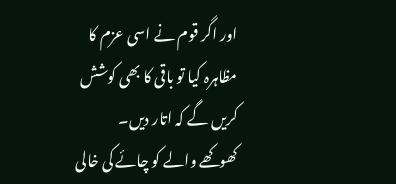اور اگر قوم نے اسی عزم کا مظاہرہ کیا تو باقی کا بھی کوشش کریں گے کہ اتار دیں۔
کھوکھے والے کو چائے کی خالی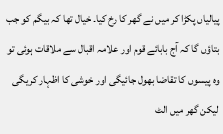پیالیاں پکڑا کر میں نے گھر کا رخ کیا۔ خیال تھا کہ بیگم کو جب بتاؤں گا کہ آج بابائے قوم اور علامہ اقبال سے ملاقات ہوئی تو وہ پیسوں کا تقاضا بھول جائیگی اور خوشی کا اظہار کریگی لیکن گھر میں الٹ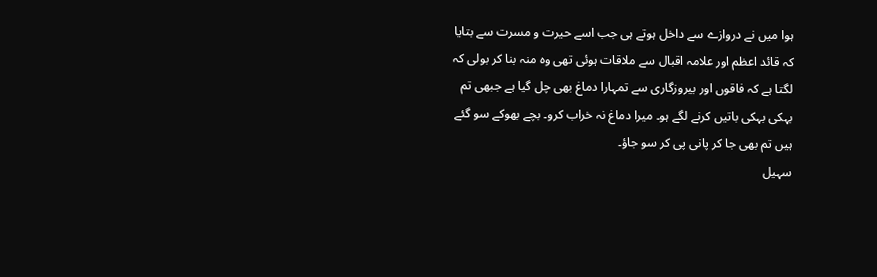ہوا میں نے دروازے سے داخل ہوتے ہی جب اسے حیرت و مسرت سے بتایا کہ قائد اعظم اور علامہ اقبال سے ملاقات ہوئی تھی وہ منہ بنا کر بولی کہ لگتا ہے کہ فاقوں اور بیروزگاری سے تمہارا دماغ بھی چل گیا ہے جبھی تم بہکی بہکی باتیں کرنے لگے ہو۔ میرا دماغ نہ خراب کرو۔ بچے بھوکے سو گئے ہیں تم بھی جا کر پانی پی کر سو جاؤ۔
سہیل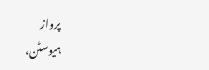پرواز
ہیوسٹن،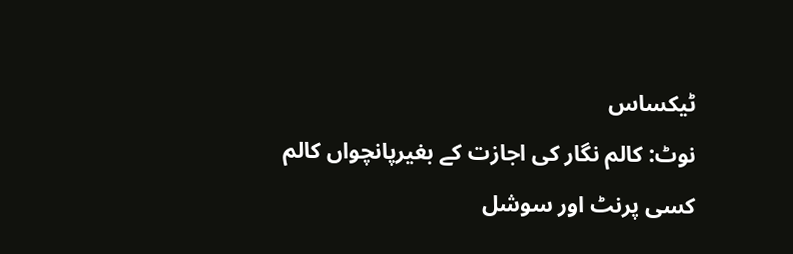ٹیکساس
نوٹ: کالم نگار کی اجازت کے بغیرپانچواں کالم کسی پرنٹ اور سوشل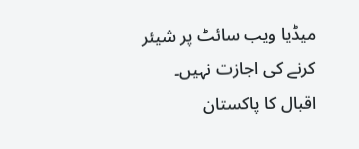میڈیا ویب سائٹ پر شیئر کرنے کی اجازت نہیں۔
اقبال کا پاکستان